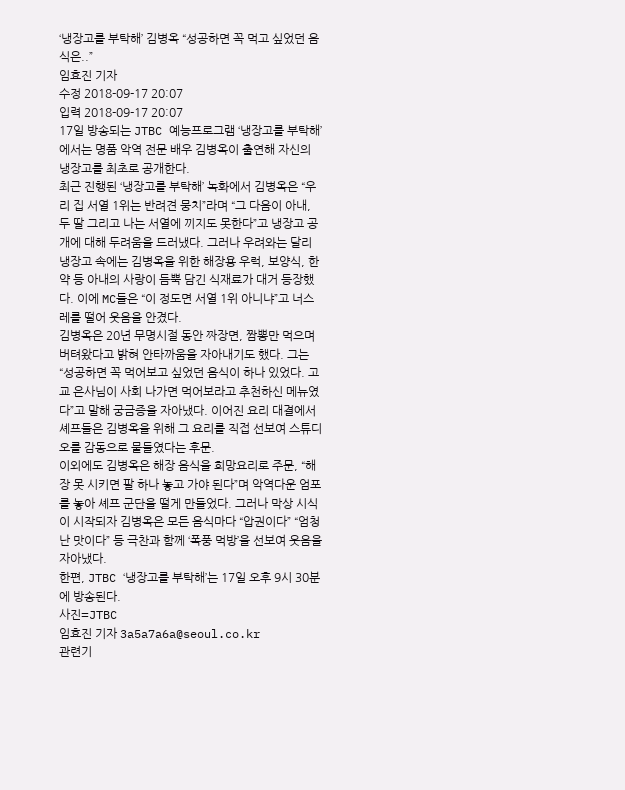‘냉장고를 부탁해’ 김병옥 “성공하면 꼭 먹고 싶었던 음식은..”
임효진 기자
수정 2018-09-17 20:07
입력 2018-09-17 20:07
17일 방송되는 JTBC 예능프로그램 ‘냉장고를 부탁해’에서는 명품 악역 전문 배우 김병옥이 출연해 자신의 냉장고를 최초로 공개한다.
최근 진행된 ‘냉장고를 부탁해’ 녹화에서 김병옥은 “우리 집 서열 1위는 반려견 뭉치”라며 “그 다음이 아내, 두 딸 그리고 나는 서열에 끼지도 못한다”고 냉장고 공개에 대해 두려움을 드러냈다. 그러나 우려와는 달리 냉장고 속에는 김병옥을 위한 해장용 우럭, 보양식, 한약 등 아내의 사랑이 듬뿍 담긴 식재료가 대거 등장했다. 이에 MC들은 “이 정도면 서열 1위 아니냐”고 너스레를 떨어 웃음을 안겼다.
김병옥은 20년 무명시절 동안 짜장면, 짬뽕만 먹으며 버텨왔다고 밝혀 안타까움을 자아내기도 했다. 그는 “성공하면 꼭 먹어보고 싶었던 음식이 하나 있었다. 고교 은사님이 사회 나가면 먹어보라고 추천하신 메뉴였다”고 말해 궁금증을 자아냈다. 이어진 요리 대결에서 셰프들은 김병옥을 위해 그 요리를 직접 선보여 스튜디오를 감동으로 물들였다는 후문.
이외에도 김병옥은 해장 음식을 희망요리로 주문, “해장 못 시키면 팔 하나 놓고 가야 된다”며 악역다운 엄포를 놓아 셰프 군단을 떨게 만들었다. 그러나 막상 시식이 시작되자 김병옥은 모든 음식마다 “압권이다” “엄청난 맛이다” 등 극찬과 함께 ‘폭풍 먹방’을 선보여 웃음을 자아냈다.
한편, JTBC ‘냉장고를 부탁해’는 17일 오후 9시 30분에 방송된다.
사진=JTBC
임효진 기자 3a5a7a6a@seoul.co.kr
관련기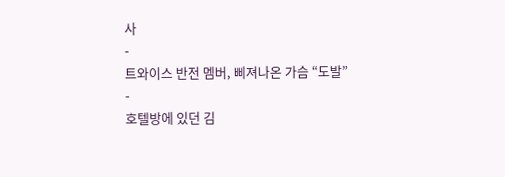사
-
트와이스 반전 멤버, 삐져나온 가슴 “도발”
-
호텔방에 있던 김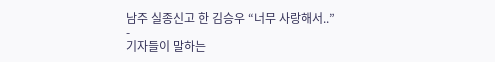남주 실종신고 한 김승우 “너무 사랑해서..”
-
기자들이 말하는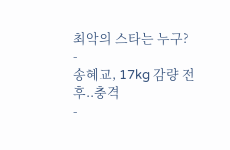최악의 스타는 누구?
-
송혜교, 17kg 감량 전후..충격
-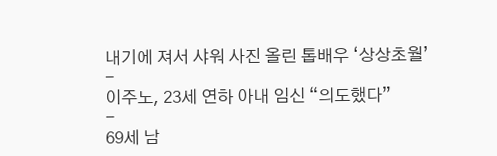내기에 져서 샤워 사진 올린 톱배우 ‘상상초월’
-
이주노, 23세 연하 아내 임신 “의도했다”
-
69세 남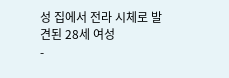성 집에서 전라 시체로 발견된 28세 여성
-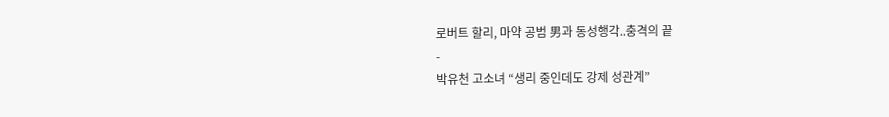로버트 할리, 마약 공범 男과 동성행각..충격의 끝
-
박유천 고소녀 “생리 중인데도 강제 성관계”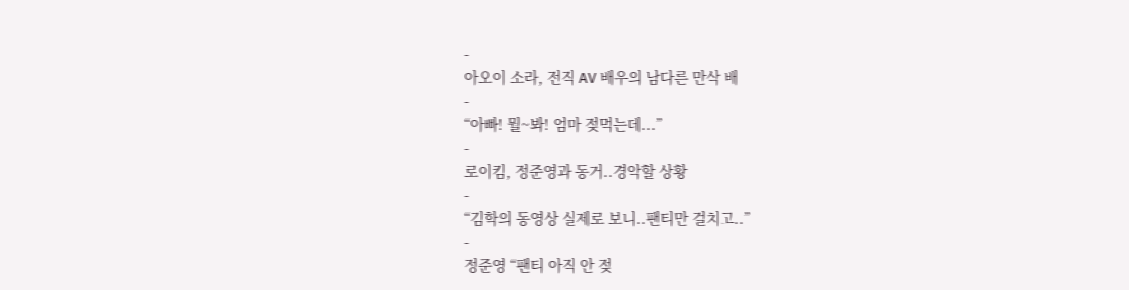-
아오이 소라, 전직 AV 배우의 남다른 만삭 배
-
“아빠! 뭘~봐! 엄마 젖먹는데...”
-
로이킴, 정준영과 동거..경악할 상황
-
“김학의 동영상 실제로 보니..팬티만 걸치고..”
-
정준영 “팬티 아직 안 젖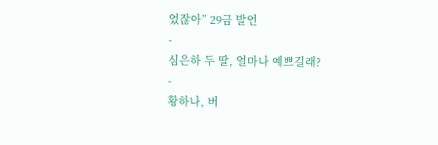었잖아” 29금 발언
-
심은하 두 딸, 얼마나 예쁘길래?
-
황하나, 버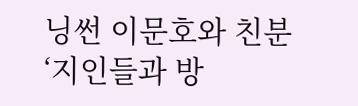닝썬 이문호와 친분 ‘지인들과 방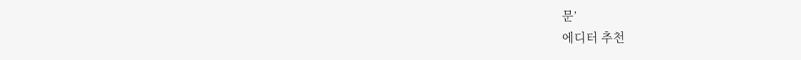문’
에디터 추천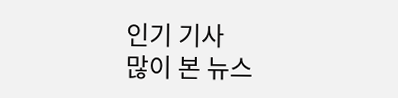인기 기사
많이 본 뉴스